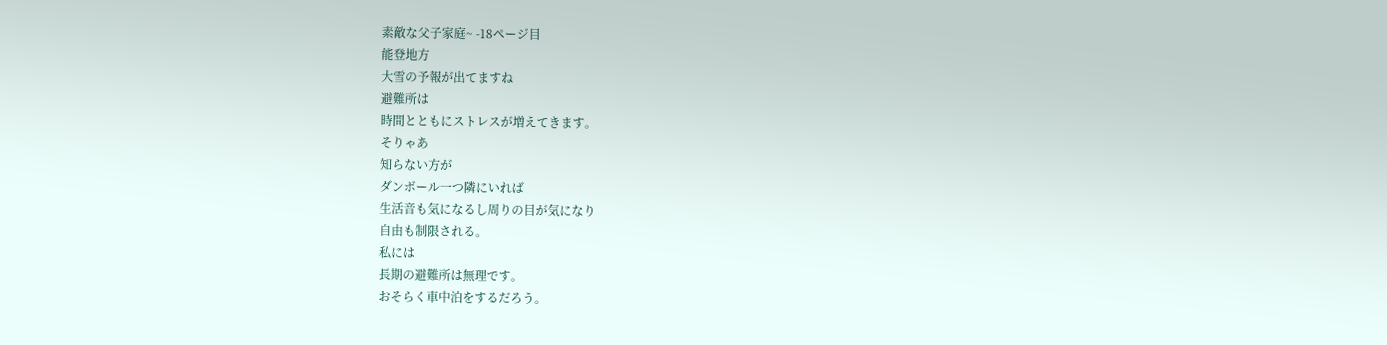素敵な父子家庭~ -18ページ目
能登地方
大雪の予報が出てますね
避難所は
時間とともにストレスが増えてきます。
そりゃあ
知らない方が
ダンボール一つ隣にいれば
生活音も気になるし周りの目が気になり
自由も制限される。
私には
長期の避難所は無理です。
おそらく車中泊をするだろう。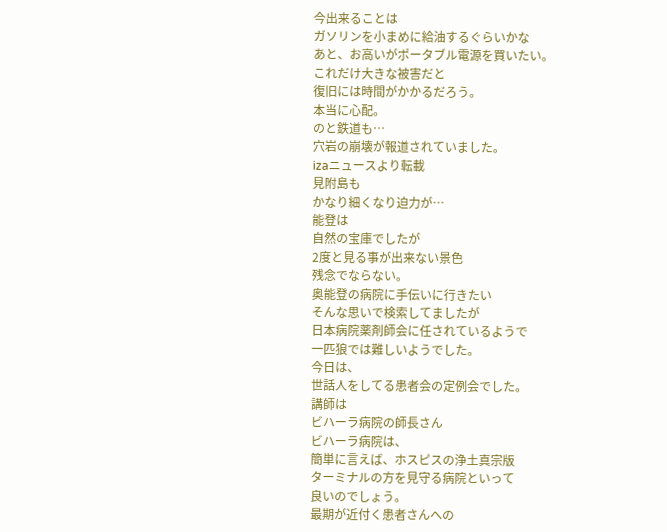今出来ることは
ガソリンを小まめに給油するぐらいかな
あと、お高いがポータブル電源を買いたい。
これだけ大きな被害だと
復旧には時間がかかるだろう。
本当に心配。
のと鉄道も…
穴岩の崩壊が報道されていました。
izaニュースより転載
見附島も
かなり細くなり迫力が…
能登は
自然の宝庫でしたが
2度と見る事が出来ない景色
残念でならない。
奥能登の病院に手伝いに行きたい
そんな思いで検索してましたが
日本病院薬剤師会に任されているようで
一匹狼では難しいようでした。
今日は、
世話人をしてる患者会の定例会でした。
講師は
ビハーラ病院の師長さん
ビハーラ病院は、
簡単に言えば、ホスピスの浄土真宗版
ターミナルの方を見守る病院といって
良いのでしょう。
最期が近付く患者さんへの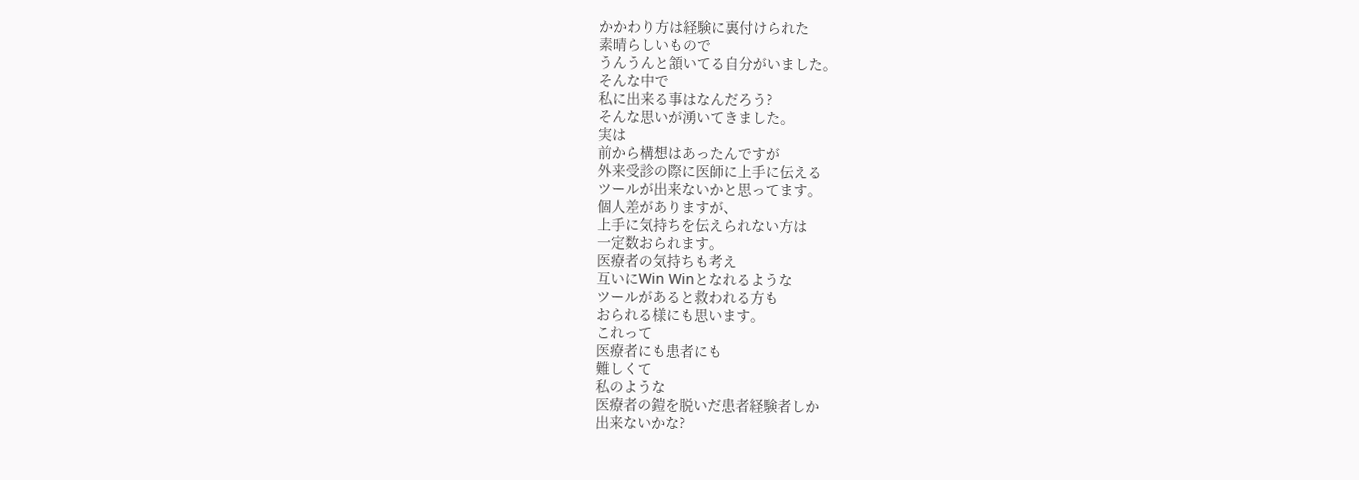かかわり方は経験に裏付けられた
素晴らしいもので
うんうんと頷いてる自分がいました。
そんな中で
私に出来る事はなんだろう?
そんな思いが湧いてきました。
実は
前から構想はあったんですが
外来受診の際に医師に上手に伝える
ツールが出来ないかと思ってます。
個人差がありますが、
上手に気持ちを伝えられない方は
一定数おられます。
医療者の気持ちも考え
互いにWin Winとなれるような
ツールがあると救われる方も
おられる様にも思います。
これって
医療者にも患者にも
難しくて
私のような
医療者の鎧を脱いだ患者経験者しか
出来ないかな?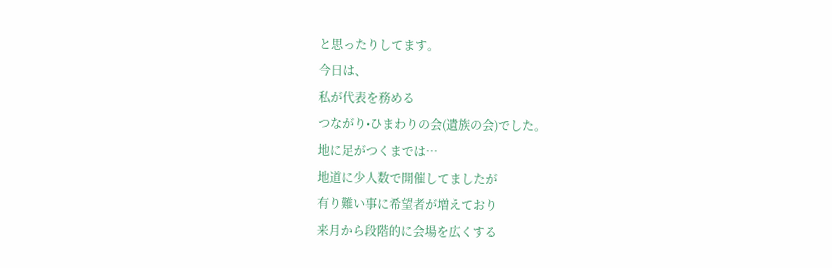と思ったりしてます。
今日は、
私が代表を務める
つながり•ひまわりの会(遺族の会)でした。
地に足がつくまでは…
地道に少人数で開催してましたが
有り難い事に希望者が増えており
来月から段階的に会場を広くする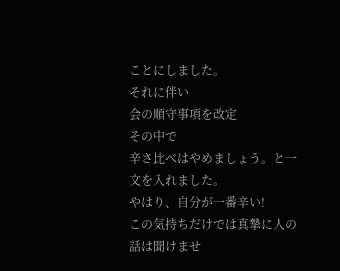ことにしました。
それに伴い
会の順守事項を改定
その中で
辛さ比べはやめましょう。と一文を入れました。
やはり、自分が一番辛い!
この気持ちだけでは真摯に人の話は聞けませ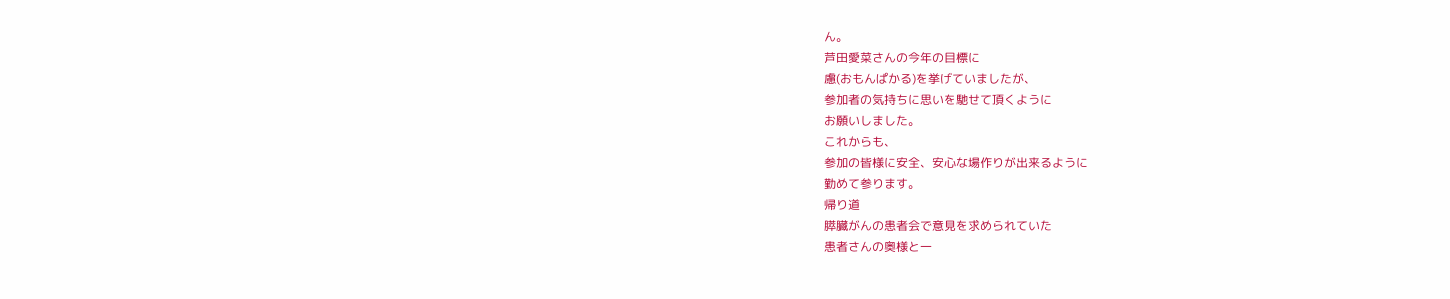ん。
芦田愛菜さんの今年の目標に
慮(おもんぱかる)を挙げていましたが、
参加者の気持ちに思いを馳せて頂くように
お願いしました。
これからも、
参加の皆様に安全、安心な場作りが出来るように
勤めて参ります。
帰り道
膵臓がんの患者会で意見を求められていた
患者さんの奥様と一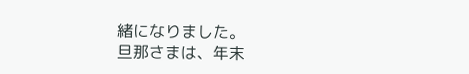緒になりました。
旦那さまは、年末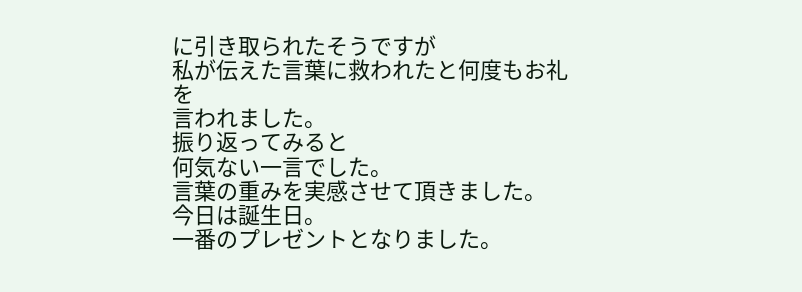に引き取られたそうですが
私が伝えた言葉に救われたと何度もお礼を
言われました。
振り返ってみると
何気ない一言でした。
言葉の重みを実感させて頂きました。
今日は誕生日。
一番のプレゼントとなりました。